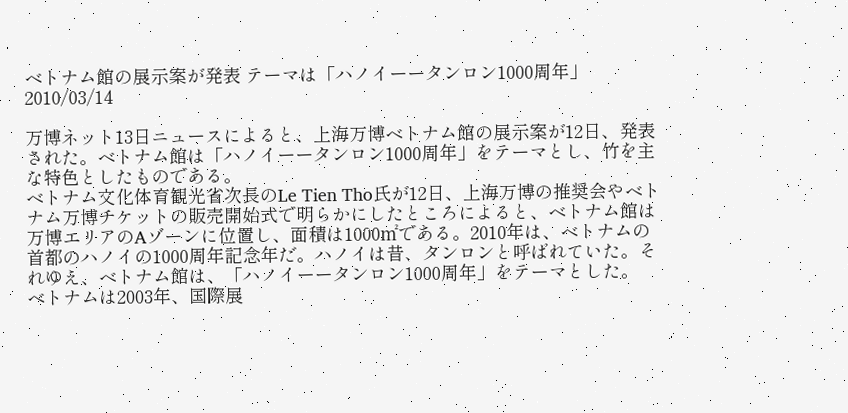ベトナム館の展示案が発表 テーマは「ハノイーータンロン1000周年」
2010/03/14

万博ネット13日ニュースによると、上海万博ベトナム館の展示案が12日、発表された。ベトナム館は「ハノイーータンロン1000周年」をテーマとし、竹を主な特色としたものである。
ベトナム文化体育観光省次長のLe Tien Tho氏が12日、上海万博の推奨会やベトナム万博チケットの販売開始式で明らかにしたところによると、ベトナム館は万博エリアのAゾーンに位置し、面積は1000㎡である。2010年は、ベトナムの首都のハノイの1000周年記念年だ。ハノイは昔、タンロンと呼ばれていた。それゆえ、ベトナム館は、「ハノイーータンロン1000周年」をテーマとした。
ベトナムは2003年、国際展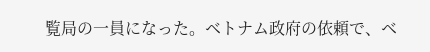覧局の一員になった。ベトナム政府の依頼で、ベ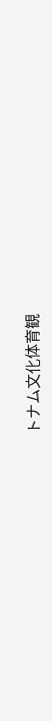トナム文化体育観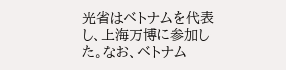光省はベトナムを代表し、上海万博に参加した。なお、ベトナム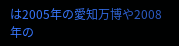は2005年の愛知万博や2008年の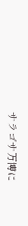サラゴサ万博に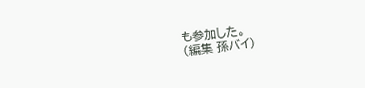も参加した。
(編集 孫バイ)